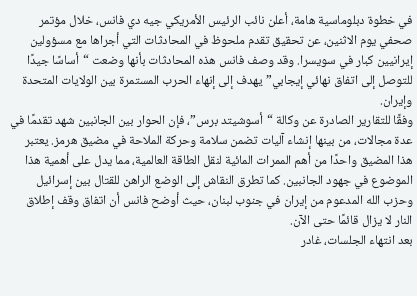في خطوة دبلوماسية هامة، أعلن نائب الرئيس الأمريكي جيه دي فانس، خلال مؤتمر صحفي يوم الاثنين، عن تحقيق تقدم ملحوظ في المحادثات التي أجراها مع مسؤولين إيرانيين كبار في سويسرا. وقد وصف فانس هذه المحادثات بأنها وضعت “أساسًا جيدًا للتوصل إلى اتفاق نهائي إيجابي” يهدف إلى إنهاء الحرب المستمرة بين الولايات المتحدة وإيران.
وفقًا للتقارير الصادرة عن وكالة “أسوشيتد برس”، فإن الحوار بين الجانبين شهد تقدمًا في عدة مجالات، من بينها إنشاء آليات تضمن سلامة وحركة الملاحة في مضيق هرمز. يعتبر هذا المضيق واحدًا من أهم الممرات المائية لنقل الطاقة العالمية، مما يدل على أهمية هذا الموضوع في جهود الجانبين. كما تطرق النقاش إلى الوضع الراهن للقتال بين إسرائيل وحزب الله المدعوم من إيران في جنوب لبنان، حيث أوضح فانس أن اتفاق وقف إطلاق النار لا يزال قائمًا حتى الآن.
بعد انتهاء الجلسات، غادر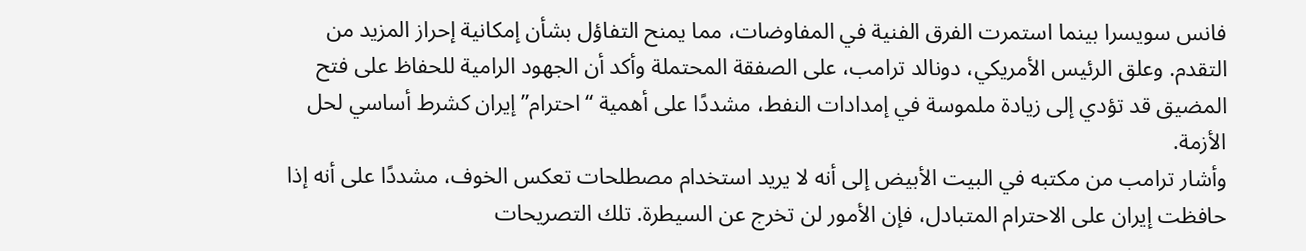فانس سويسرا بينما استمرت الفرق الفنية في المفاوضات، مما يمنح التفاؤل بشأن إمكانية إحراز المزيد من التقدم. وعلق الرئيس الأمريكي، دونالد ترامب، على الصفقة المحتملة وأكد أن الجهود الرامية للحفاظ على فتح المضيق قد تؤدي إلى زيادة ملموسة في إمدادات النفط، مشددًا على أهمية “احترام” إيران كشرط أساسي لحل الأزمة.
وأشار ترامب من مكتبه في البيت الأبيض إلى أنه لا يريد استخدام مصطلحات تعكس الخوف، مشددًا على أنه إذا حافظت إيران على الاحترام المتبادل، فإن الأمور لن تخرج عن السيطرة. تلك التصريحات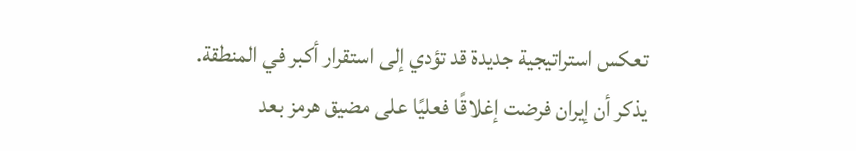تعكس استراتيجية جديدة قد تؤدي إلى استقرار أكبر في المنطقة.
يذكر أن إيران فرضت إغلاقًا فعليًا على مضيق هرمز بعد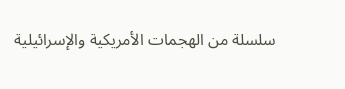سلسلة من الهجمات الأمريكية والإسرائيلية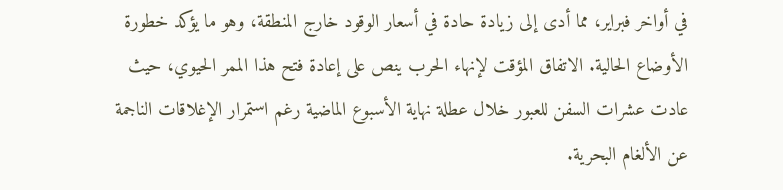في أواخر فبراير، مما أدى إلى زيادة حادة في أسعار الوقود خارج المنطقة، وهو ما يؤكد خطورة الأوضاع الحالية. الاتفاق المؤقت لإنهاء الحرب ينص على إعادة فتح هذا الممر الحيوي، حيث عادت عشرات السفن للعبور خلال عطلة نهاية الأسبوع الماضية رغم استمرار الإغلاقات الناجمة عن الألغام البحرية.